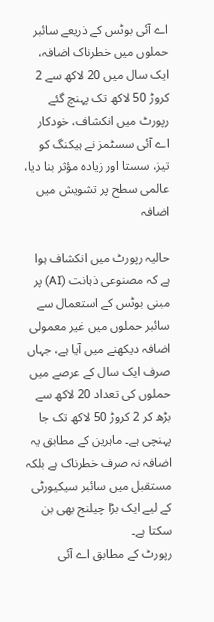اے آئی بوٹس کے ذریعے سائبر حملوں میں خطرناک اضافہ، ایک سال میں 20 لاکھ سے 2 کروڑ 50 لاکھ تک پہنچ گئے
رپورٹ میں انکشاف، خودکار اے آئی سسٹمز نے ہیکنگ کو تیز، سستا اور زیادہ مؤثر بنا دیا، عالمی سطح پر تشویش میں اضافہ

حالیہ رپورٹ میں انکشاف ہوا ہے کہ مصنوعی ذہانت (AI) پر مبنی بوٹس کے استعمال سے سائبر حملوں میں غیر معمولی اضافہ دیکھنے میں آیا ہے، جہاں صرف ایک سال کے عرصے میں حملوں کی تعداد 20 لاکھ سے بڑھ کر 2 کروڑ 50 لاکھ تک جا پہنچی ہے۔ ماہرین کے مطابق یہ اضافہ نہ صرف خطرناک ہے بلکہ مستقبل میں سائبر سیکیورٹی کے لیے ایک بڑا چیلنج بھی بن سکتا ہے۔
رپورٹ کے مطابق اے آئی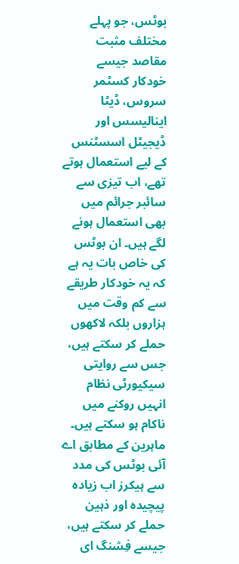بوٹس، جو پہلے مختلف مثبت مقاصد جیسے خودکار کسٹمر سروس، ڈیٹا اینالیسس اور ڈیجیٹل اسسٹنس کے لیے استعمال ہوتے تھے، اب تیزی سے سائبر جرائم میں بھی استعمال ہونے لگے ہیں۔ ان بوٹس کی خاص بات یہ ہے کہ یہ خودکار طریقے سے کم وقت میں ہزاروں بلکہ لاکھوں حملے کر سکتے ہیں، جس سے روایتی سیکیورٹی نظام انہیں روکنے میں ناکام ہو سکتے ہیں۔
ماہرین کے مطابق اے آئی بوٹس کی مدد سے ہیکرز اب زیادہ پیچیدہ اور ذہین حملے کر سکتے ہیں، جیسے فِشنگ ای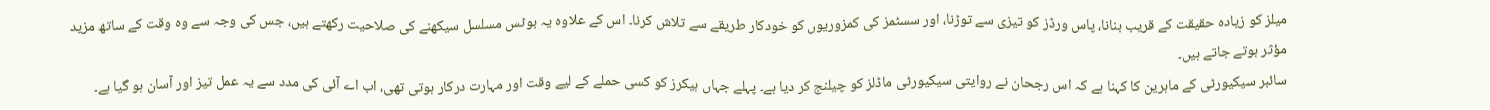میلز کو زیادہ حقیقت کے قریب بنانا، پاس ورڈز کو تیزی سے توڑنا، اور سسٹمز کی کمزوریوں کو خودکار طریقے سے تلاش کرنا۔ اس کے علاوہ یہ بوٹس مسلسل سیکھنے کی صلاحیت رکھتے ہیں، جس کی وجہ سے وہ وقت کے ساتھ مزید مؤثر ہوتے جاتے ہیں۔
سائبر سیکیورٹی کے ماہرین کا کہنا ہے کہ اس رجحان نے روایتی سیکیورٹی ماڈلز کو چیلنج کر دیا ہے۔ پہلے جہاں ہیکرز کو کسی حملے کے لیے وقت اور مہارت درکار ہوتی تھی، اب اے آئی کی مدد سے یہ عمل تیز اور آسان ہو گیا ہے۔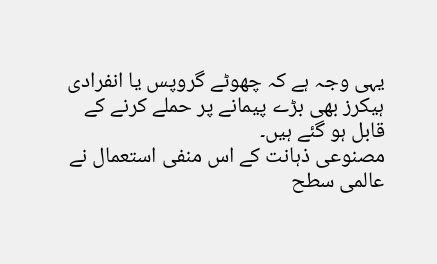یہی وجہ ہے کہ چھوٹے گروپس یا انفرادی ہیکرز بھی بڑے پیمانے پر حملے کرنے کے قابل ہو گئے ہیں۔
مصنوعی ذہانت کے اس منفی استعمال نے عالمی سطح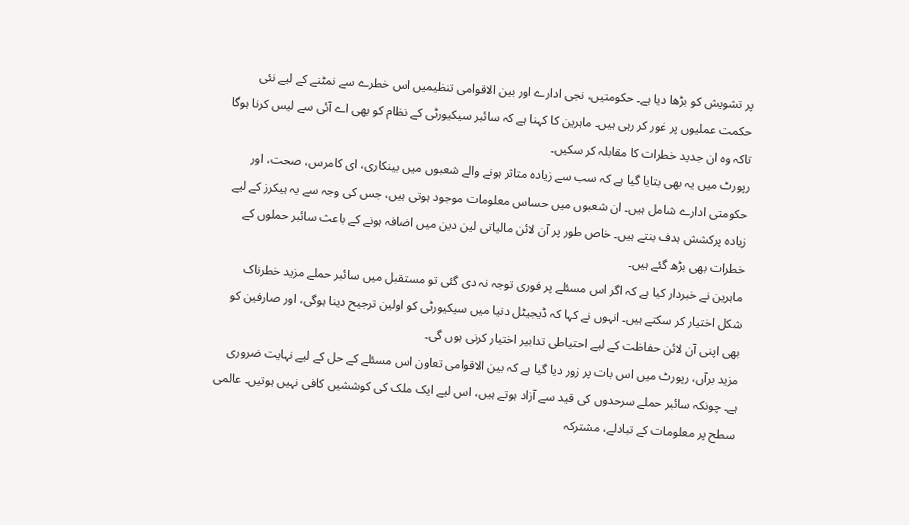پر تشویش کو بڑھا دیا ہے۔ حکومتیں، نجی ادارے اور بین الاقوامی تنظیمیں اس خطرے سے نمٹنے کے لیے نئی حکمت عملیوں پر غور کر رہی ہیں۔ ماہرین کا کہنا ہے کہ سائبر سیکیورٹی کے نظام کو بھی اے آئی سے لیس کرنا ہوگا تاکہ وہ ان جدید خطرات کا مقابلہ کر سکیں۔
رپورٹ میں یہ بھی بتایا گیا ہے کہ سب سے زیادہ متاثر ہونے والے شعبوں میں بینکاری، ای کامرس، صحت، اور حکومتی ادارے شامل ہیں۔ ان شعبوں میں حساس معلومات موجود ہوتی ہیں، جس کی وجہ سے یہ ہیکرز کے لیے زیادہ پرکشش ہدف بنتے ہیں۔ خاص طور پر آن لائن مالیاتی لین دین میں اضافہ ہونے کے باعث سائبر حملوں کے خطرات بھی بڑھ گئے ہیں۔
ماہرین نے خبردار کیا ہے کہ اگر اس مسئلے پر فوری توجہ نہ دی گئی تو مستقبل میں سائبر حملے مزید خطرناک شکل اختیار کر سکتے ہیں۔ انہوں نے کہا کہ ڈیجیٹل دنیا میں سیکیورٹی کو اولین ترجیح دینا ہوگی، اور صارفین کو بھی اپنی آن لائن حفاظت کے لیے احتیاطی تدابیر اختیار کرنی ہوں گی۔
مزید برآں، رپورٹ میں اس بات پر زور دیا گیا ہے کہ بین الاقوامی تعاون اس مسئلے کے حل کے لیے نہایت ضروری ہے۔ چونکہ سائبر حملے سرحدوں کی قید سے آزاد ہوتے ہیں، اس لیے ایک ملک کی کوششیں کافی نہیں ہوتیں۔ عالمی سطح پر معلومات کے تبادلے، مشترکہ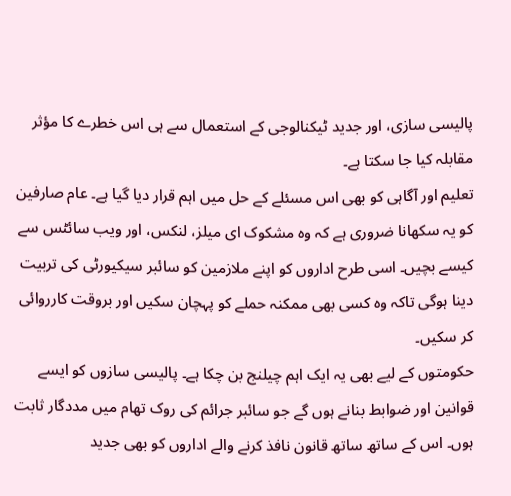پالیسی سازی، اور جدید ٹیکنالوجی کے استعمال سے ہی اس خطرے کا مؤثر مقابلہ کیا جا سکتا ہے۔
تعلیم اور آگاہی کو بھی اس مسئلے کے حل میں اہم قرار دیا گیا ہے۔ عام صارفین کو یہ سکھانا ضروری ہے کہ وہ مشکوک ای میلز، لنکس، اور ویب سائٹس سے کیسے بچیں۔ اسی طرح اداروں کو اپنے ملازمین کو سائبر سیکیورٹی کی تربیت دینا ہوگی تاکہ وہ کسی بھی ممکنہ حملے کو پہچان سکیں اور بروقت کارروائی کر سکیں۔
حکومتوں کے لیے بھی یہ ایک اہم چیلنج بن چکا ہے۔ پالیسی سازوں کو ایسے قوانین اور ضوابط بنانے ہوں گے جو سائبر جرائم کی روک تھام میں مددگار ثابت ہوں۔ اس کے ساتھ ساتھ قانون نافذ کرنے والے اداروں کو بھی جدید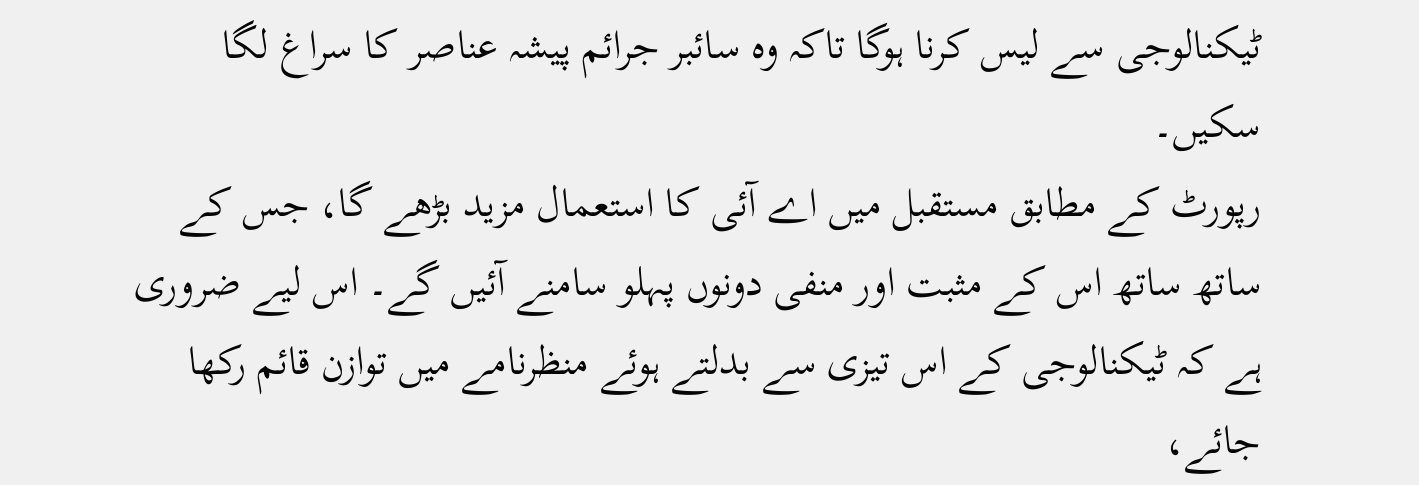ٹیکنالوجی سے لیس کرنا ہوگا تاکہ وہ سائبر جرائم پیشہ عناصر کا سراغ لگا سکیں۔
رپورٹ کے مطابق مستقبل میں اے آئی کا استعمال مزید بڑھے گا، جس کے ساتھ ساتھ اس کے مثبت اور منفی دونوں پہلو سامنے آئیں گے۔ اس لیے ضروری ہے کہ ٹیکنالوجی کے اس تیزی سے بدلتے ہوئے منظرنامے میں توازن قائم رکھا جائے،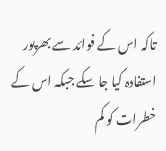تاکہ اس کے فوائد سے بھرپور استفادہ کیا جا سکے جبکہ اس کے خطرات کو کم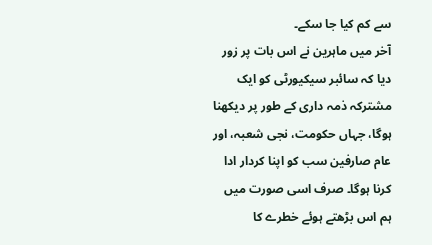سے کم کیا جا سکے۔
آخر میں ماہرین نے اس بات پر زور دیا کہ سائبر سیکیورٹی کو ایک مشترکہ ذمہ داری کے طور پر دیکھنا ہوگا، جہاں حکومت، نجی شعبہ، اور عام صارفین سب کو اپنا کردار ادا کرنا ہوگا۔ صرف اسی صورت میں ہم اس بڑھتے ہوئے خطرے کا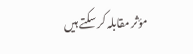مؤثر مقابلہ کر سکتے ہیں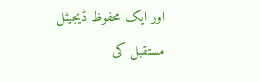اور ایک محفوظ ڈیجیٹل مستقبل کی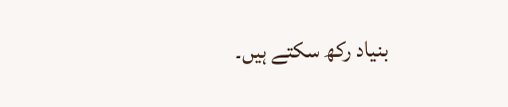بنیاد رکھ سکتے ہیں۔